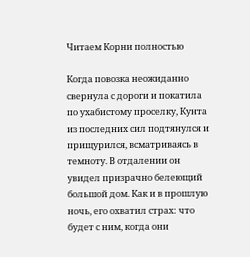Читаем Корни полностью

Когда повозка неожиданно свернула с дороги и покатила по ухабистому проселку, Кунта из последних сил подтянулся и прищурился, всматриваясь в темноту. В отдалении он увидел призрачно белеющий большой дом. Как и в прошлую ночь, его охватил страх: что будет с ним, когда они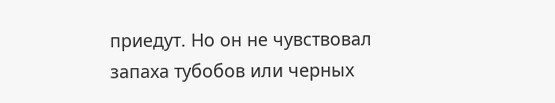приедут. Но он не чувствовал запаха тубобов или черных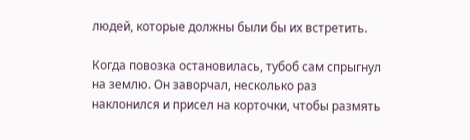людей, которые должны были бы их встретить.

Когда повозка остановилась, тубоб сам спрыгнул на землю. Он заворчал, несколько раз наклонился и присел на корточки, чтобы размять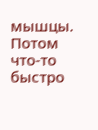мышцы. Потом что-то быстро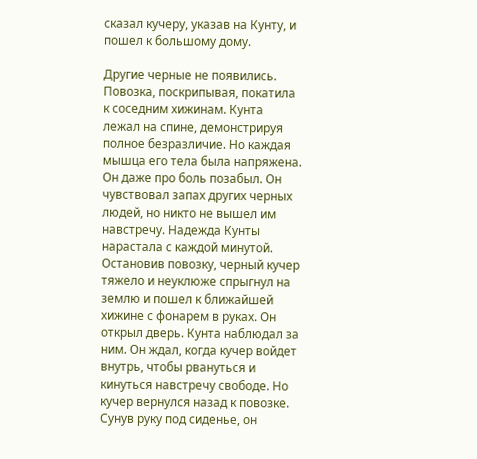сказал кучеру, указав на Кунту, и пошел к большому дому.

Другие черные не появились. Повозка, поскрипывая, покатила к соседним хижинам. Кунта лежал на спине, демонстрируя полное безразличие. Но каждая мышца его тела была напряжена. Он даже про боль позабыл. Он чувствовал запах других черных людей, но никто не вышел им навстречу. Надежда Кунты нарастала с каждой минутой. Остановив повозку, черный кучер тяжело и неуклюже спрыгнул на землю и пошел к ближайшей хижине с фонарем в руках. Он открыл дверь. Кунта наблюдал за ним. Он ждал, когда кучер войдет внутрь, чтобы рвануться и кинуться навстречу свободе. Но кучер вернулся назад к повозке. Сунув руку под сиденье, он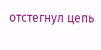отстегнул цепь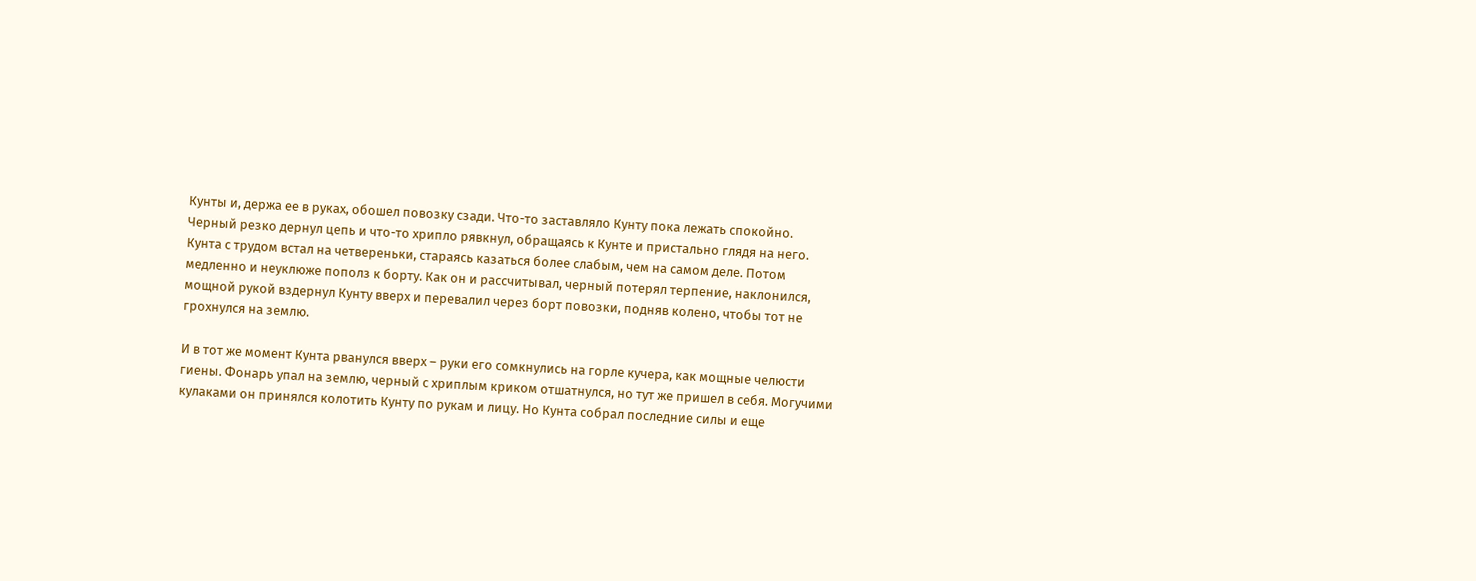Кунты и, держа ее в руках, обошел повозку сзади. Что-то заставляло Кунту пока лежать спокойно. Черный резко дернул цепь и что-то хрипло рявкнул, обращаясь к Кунте и пристально глядя на него. Кунта с трудом встал на четвереньки, стараясь казаться более слабым, чем на самом деле. Потом медленно и неуклюже пополз к борту. Как он и рассчитывал, черный потерял терпение, наклонился, мощной рукой вздернул Кунту вверх и перевалил через борт повозки, подняв колено, чтобы тот не грохнулся на землю.

И в тот же момент Кунта рванулся вверх – руки его сомкнулись на горле кучера, как мощные челюсти гиены. Фонарь упал на землю, черный с хриплым криком отшатнулся, но тут же пришел в себя. Могучими кулаками он принялся колотить Кунту по рукам и лицу. Но Кунта собрал последние силы и еще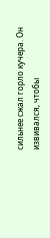сильнее сжал горло кучера. Он извивался, чтобы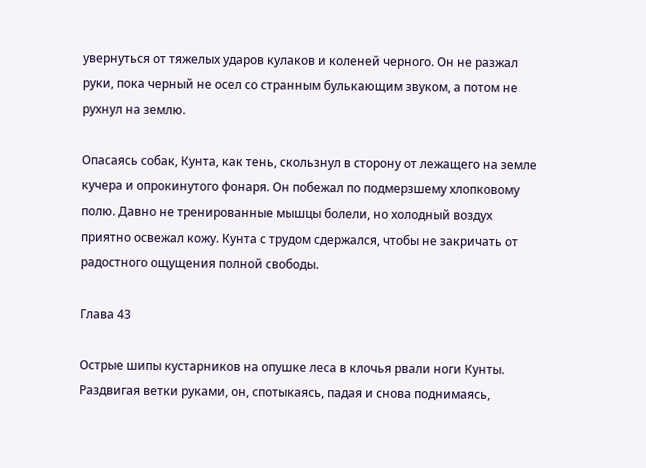увернуться от тяжелых ударов кулаков и коленей черного. Он не разжал руки, пока черный не осел со странным булькающим звуком, а потом не рухнул на землю.

Опасаясь собак, Кунта, как тень, скользнул в сторону от лежащего на земле кучера и опрокинутого фонаря. Он побежал по подмерзшему хлопковому полю. Давно не тренированные мышцы болели, но холодный воздух приятно освежал кожу. Кунта с трудом сдержался, чтобы не закричать от радостного ощущения полной свободы.

Глава 43

Острые шипы кустарников на опушке леса в клочья рвали ноги Кунты. Раздвигая ветки руками, он, спотыкаясь, падая и снова поднимаясь,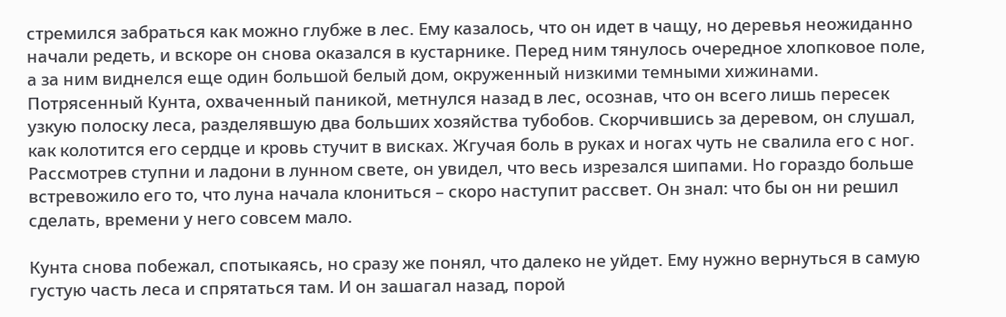стремился забраться как можно глубже в лес. Ему казалось, что он идет в чащу, но деревья неожиданно начали редеть, и вскоре он снова оказался в кустарнике. Перед ним тянулось очередное хлопковое поле, а за ним виднелся еще один большой белый дом, окруженный низкими темными хижинами. Потрясенный Кунта, охваченный паникой, метнулся назад в лес, осознав, что он всего лишь пересек узкую полоску леса, разделявшую два больших хозяйства тубобов. Скорчившись за деревом, он слушал, как колотится его сердце и кровь стучит в висках. Жгучая боль в руках и ногах чуть не свалила его с ног. Рассмотрев ступни и ладони в лунном свете, он увидел, что весь изрезался шипами. Но гораздо больше встревожило его то, что луна начала клониться – скоро наступит рассвет. Он знал: что бы он ни решил сделать, времени у него совсем мало.

Кунта снова побежал, спотыкаясь, но сразу же понял, что далеко не уйдет. Ему нужно вернуться в самую густую часть леса и спрятаться там. И он зашагал назад, порой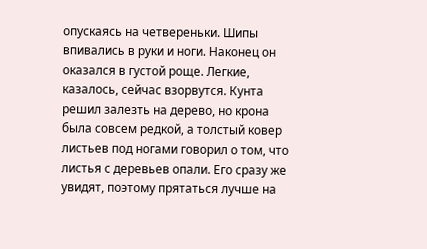опускаясь на четвереньки. Шипы впивались в руки и ноги. Наконец он оказался в густой роще. Легкие, казалось, сейчас взорвутся. Кунта решил залезть на дерево, но крона была совсем редкой, а толстый ковер листьев под ногами говорил о том, что листья с деревьев опали. Его сразу же увидят, поэтому прятаться лучше на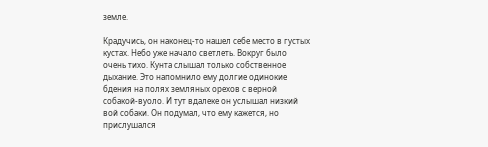земле.

Крадучись, он наконец-то нашел себе место в густых кустах. Небо уже начало светлеть. Вокруг было очень тихо. Кунта слышал только собственное дыхание. Это напомнило ему долгие одинокие бдения на полях земляных орехов с верной собакой-вуоло. И тут вдалеке он услышал низкий вой собаки. Он подумал, что ему кажется, но прислушался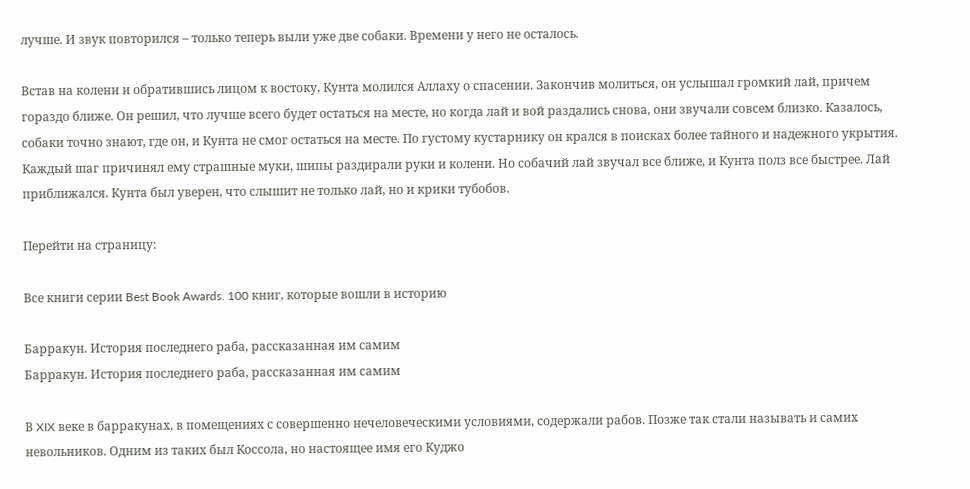лучше. И звук повторился – только теперь выли уже две собаки. Времени у него не осталось.

Встав на колени и обратившись лицом к востоку, Кунта молился Аллаху о спасении. Закончив молиться, он услышал громкий лай, причем гораздо ближе. Он решил, что лучше всего будет остаться на месте, но когда лай и вой раздались снова, они звучали совсем близко. Казалось, собаки точно знают, где он, и Кунта не смог остаться на месте. По густому кустарнику он крался в поисках более тайного и надежного укрытия. Каждый шаг причинял ему страшные муки, шипы раздирали руки и колени. Но собачий лай звучал все ближе, и Кунта полз все быстрее. Лай приближался. Кунта был уверен, что слышит не только лай, но и крики тубобов.

Перейти на страницу:

Все книги серии Best Book Awards. 100 книг, которые вошли в историю

Барракун. История последнего раба, рассказанная им самим
Барракун. История последнего раба, рассказанная им самим

В XIX веке в барракунах, в помещениях с совершенно нечеловеческими условиями, содержали рабов. Позже так стали называть и самих невольников. Одним из таких был Коссола, но настоящее имя его Куджо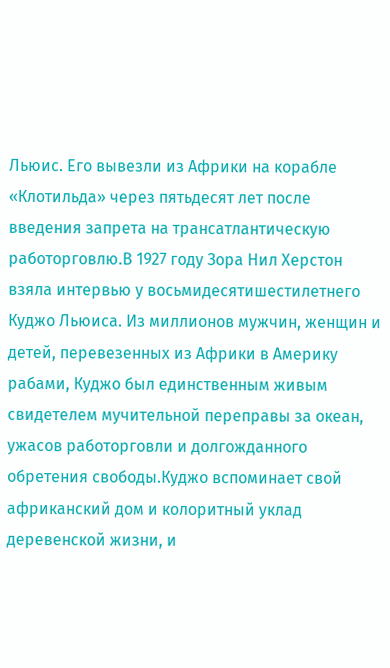Льюис. Его вывезли из Африки на корабле «Клотильда» через пятьдесят лет после введения запрета на трансатлантическую работорговлю.В 1927 году Зора Нил Херстон взяла интервью у восьмидесятишестилетнего Куджо Льюиса. Из миллионов мужчин, женщин и детей, перевезенных из Африки в Америку рабами, Куджо был единственным живым свидетелем мучительной переправы за океан, ужасов работорговли и долгожданного обретения свободы.Куджо вспоминает свой африканский дом и колоритный уклад деревенской жизни, и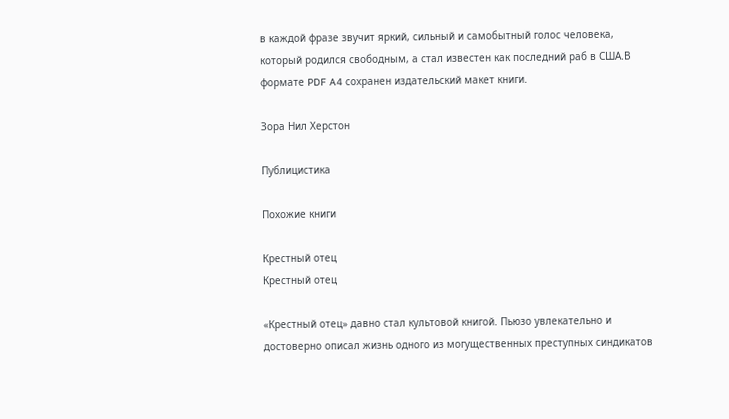в каждой фразе звучит яркий, сильный и самобытный голос человека, который родился свободным, а стал известен как последний раб в США.В формате PDF A4 сохранен издательский макет книги.

Зора Нил Херстон

Публицистика

Похожие книги

Крестный отец
Крестный отец

«Крестный отец» давно стал культовой книгой. Пьюзо увлекательно и достоверно описал жизнь одного из могущественных преступных синдикатов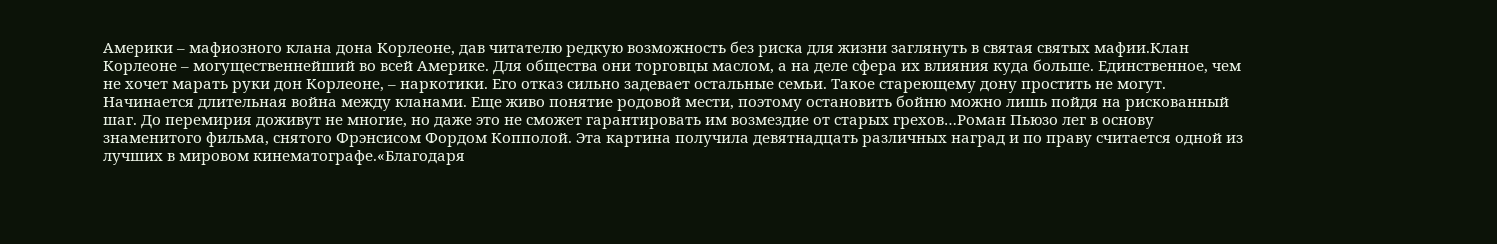Америки – мафиозного клана дона Корлеоне, дав читателю редкую возможность без риска для жизни заглянуть в святая святых мафии.Клан Корлеоне – могущественнейший во всей Америке. Для общества они торговцы маслом, а на деле сфера их влияния куда больше. Единственное, чем не хочет марать руки дон Корлеоне, – наркотики. Его отказ сильно задевает остальные семьи. Такое стареющему дону простить не могут. Начинается длительная война между кланами. Еще живо понятие родовой мести, поэтому остановить бойню можно лишь пойдя на рискованный шаг. До перемирия доживут не многие, но даже это не сможет гарантировать им возмездие от старых грехов…Роман Пьюзо лег в основу знаменитого фильма, снятого Фрэнсисом Фордом Копполой. Эта картина получила девятнадцать различных наград и по праву считается одной из лучших в мировом кинематографе.«Благодаря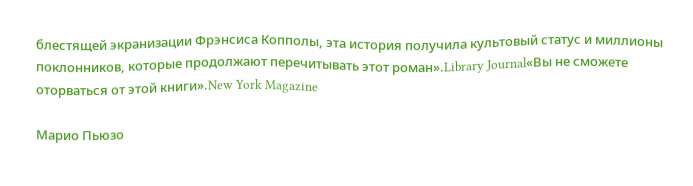блестящей экранизации Фрэнсиса Копполы, эта история получила культовый статус и миллионы поклонников, которые продолжают перечитывать этот роман».Library Journal«Вы не сможете оторваться от этой книги».New York Magazine

Марио Пьюзо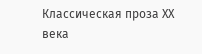Классическая проза ХX века